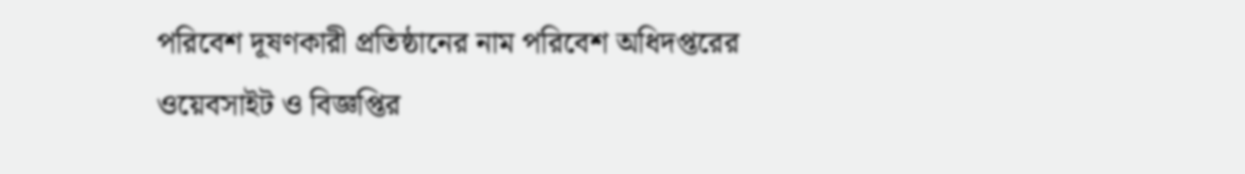পরিবেশ দূষণকারী প্রতিষ্ঠানের নাম পরিবেশ অধিদপ্তরের ওয়েবসাইট ও বিজ্ঞপ্তির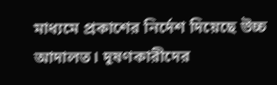মাধ্যমে প্রকাশের নির্দেশ দিয়েছে উচ্চ আদালত। দূষণকারীদের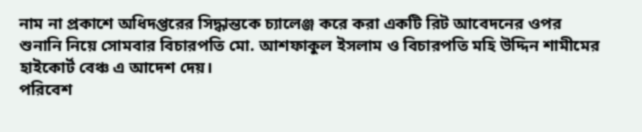নাম না প্রকাশে অধিদপ্তরের সিদ্ধান্তকে চ্যালেঞ্জ করে করা একটি রিট আবেদনের ওপর শুনানি নিয়ে সোমবার বিচারপতি মো. আশফাকুল ইসলাম ও বিচারপতি মহি উদ্দিন শামীমের হাইকোর্ট বেঞ্চ এ আদেশ দেয়।
পরিবেশ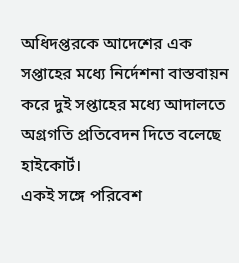অধিদপ্তরকে আদেশের এক সপ্তাহের মধ্যে নির্দেশনা বাস্তবায়ন করে দুই সপ্তাহের মধ্যে আদালতে অগ্রগতি প্রতিবেদন দিতে বলেছে হাইকোর্ট।
একই সঙ্গে পরিবেশ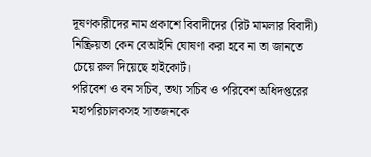দূষণকারীদের নাম প্রকাশে বিবাদীদের (রিট মামলার বিবাদী) নিষ্ক্রিয়তা কেন বেআইনি ঘোষণা করা হবে না তা জানতে চেয়ে রুল দিয়েছে হাইকোর্ট।
পরিবেশ ও বন সচিব, তথ্য সচিব ও পরিবেশ অধিদপ্তরের মহাপরিচালকসহ সাতজনকে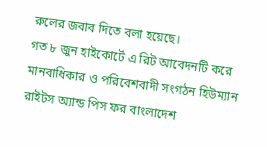রুলের জবাব দিতে বলা হয়েছে।
গত ৮ জুন হাইকোর্টে এ রিট আবেদনটি করে মানবাধিকার ও পরিবেশবাদী সংগঠন হিউম্যান রাইটস অ্যান্ড পিস ফর বাংলাদেশ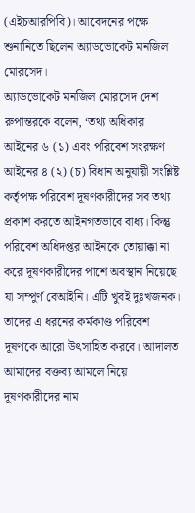(এইচআরপিবি)। আবেদনের পক্ষে শুনানিতে ছিলেন অ্যাডভোকেট মনজিল মোরসেদ।
অ্যাডভোকেট মনজিল মোরসেদ দেশ রুপান্তরকে বলেন, ‘তথ্য অধিকার আইনের ৬ (১) এবং পরিবেশ সংরক্ষণ আইনের ৪ (২) (চ) বিধান অনুযায়ী সংশ্লিষ্ট কর্তৃপক্ষ পরিবেশ দূষণকারীদের সব তথ্য প্রকাশ করতে আইনগতভাবে বাধ্য। কিন্তু পরিবেশ অধিদপ্তর আইনকে তোয়াক্কা না করে দূষণকারীদের পাশে অবস্থান নিয়েছে যা সম্পুর্ণ বেআইনি। এটি খুবই দুঃখজনক। তাদের এ ধরনের কর্মকাণ্ড পরিবেশ দূষণকে আরো উৎসাহিত করবে। আদালত আমাদের বক্তব্য আমলে নিয়ে দূষণকারীদের নাম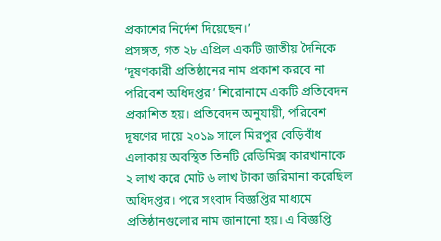প্রকাশের নির্দেশ দিয়েছেন।’
প্রসঙ্গত, গত ২৮ এপ্রিল একটি জাতীয় দৈনিকে ‘দূষণকারী প্রতিষ্ঠানের নাম প্রকাশ করবে না পরিবেশ অধিদপ্তর’ শিরোনামে একটি প্রতিবেদন প্রকাশিত হয়। প্রতিবেদন অনুযায়ী, পরিবেশ দূষণের দায়ে ২০১৯ সালে মিরপুর বেড়িবাঁধ এলাকায় অবস্থিত তিনটি রেডিমিক্স কারখানাকে ২ লাখ করে মোট ৬ লাখ টাকা জরিমানা করেছিল অধিদপ্তর। পরে সংবাদ বিজ্ঞপ্তির মাধ্যমে প্রতিষ্ঠানগুলোর নাম জানানো হয়। এ বিজ্ঞপ্তি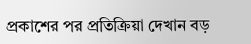প্রকাশের পর প্রতিক্রিয়া দেখান বড়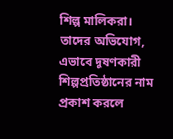শিল্প মালিকরা। তাদের অভিযোগ, এভাবে দূষণকারী শিল্পপ্রতিষ্ঠানের নাম প্রকাশ করলে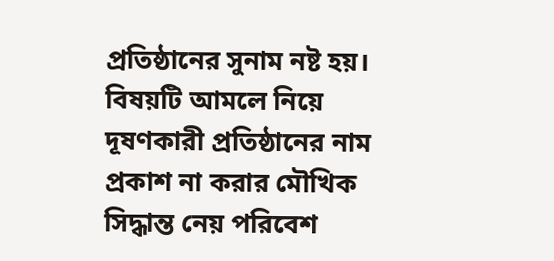প্রতিষ্ঠানের সুনাম নষ্ট হয়। বিষয়টি আমলে নিয়ে দূষণকারী প্রতিষ্ঠানের নাম প্রকাশ না করার মৌখিক সিদ্ধান্ত নেয় পরিবেশ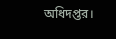অধিদপ্তর।